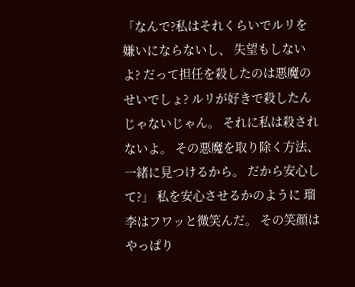「なんで?私はそれくらいでルリを嫌いにならないし、 失望もしないよ? だって担任を殺したのは悪魔のせいでしょ? ルリが好きで殺したんじゃないじゃん。 それに私は殺されないよ。 その悪魔を取り除く方法、一緒に見つけるから。 だから安心して?」 私を安心させるかのように 瑠李はフワッと微笑んだ。 その笑顔はやっぱり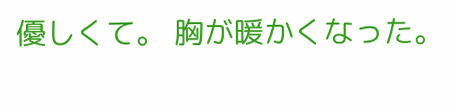優しくて。 胸が暖かくなった。